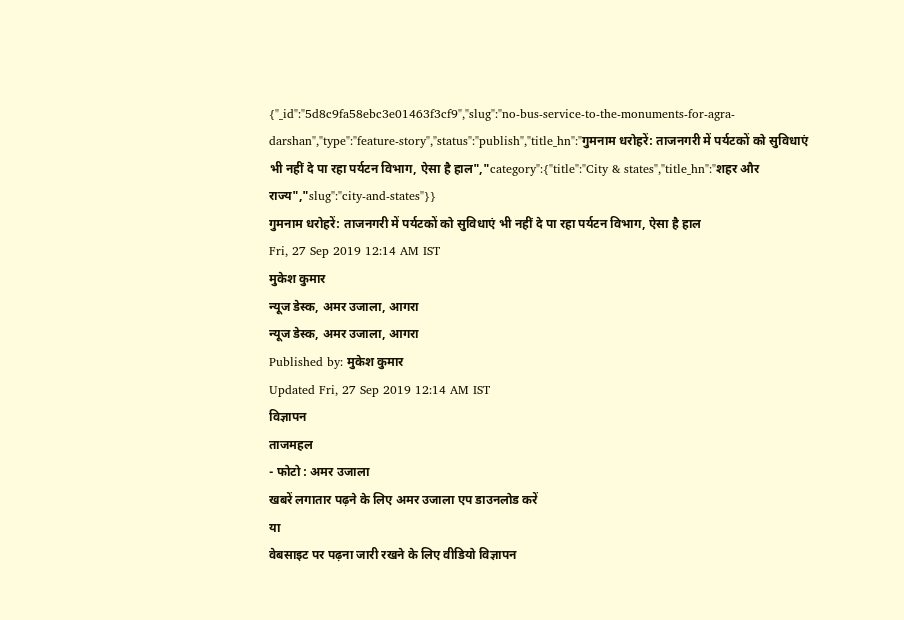{"_id":"5d8c9fa58ebc3e01463f3cf9","slug":"no-bus-service-to-the-monuments-for-agra-darshan","type":"feature-story","status":"publish","title_hn":"गुमनाम धरोहरें: ताजनगरी में पर्यटकों को सुविधाएं भी नहीं दे पा रहा पर्यटन विभाग, ऐसा है हाल","category":{"title":"City & states","title_hn":"शहर और राज्य","slug":"city-and-states"}}
गुमनाम धरोहरें: ताजनगरी में पर्यटकों को सुविधाएं भी नहीं दे पा रहा पर्यटन विभाग, ऐसा है हाल
Fri, 27 Sep 2019 12:14 AM IST
मुकेश कुमार
न्यूज डेस्क, अमर उजाला, आगरा
न्यूज डेस्क, अमर उजाला, आगरा
Published by: मुकेश कुमार
Updated Fri, 27 Sep 2019 12:14 AM IST
विज्ञापन
ताजमहल
- फोटो : अमर उजाला
खबरें लगातार पढ़ने के लिए अमर उजाला एप डाउनलोड करें
या
वेबसाइट पर पढ़ना जारी रखने के लिए वीडियो विज्ञापन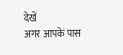देखें
अगर आपके पास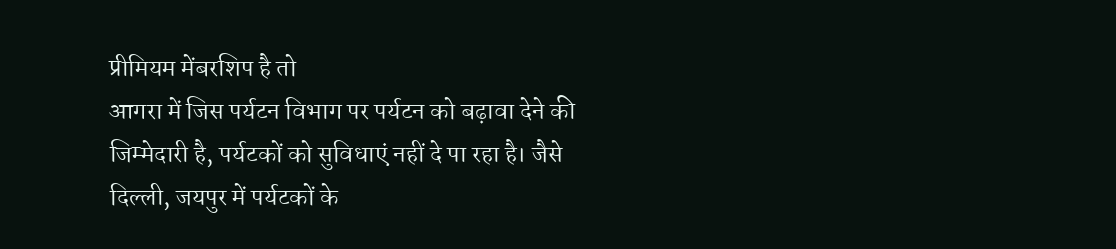प्रीमियम मेंबरशिप है तो
आगरा में जिस पर्यटन विभाग पर पर्यटन को बढ़ावा देने की जिम्मेदारी है, पर्यटकों को सुविधाएं नहीं दे पा रहा है। जैसे दिल्ली, जयपुर में पर्यटकों के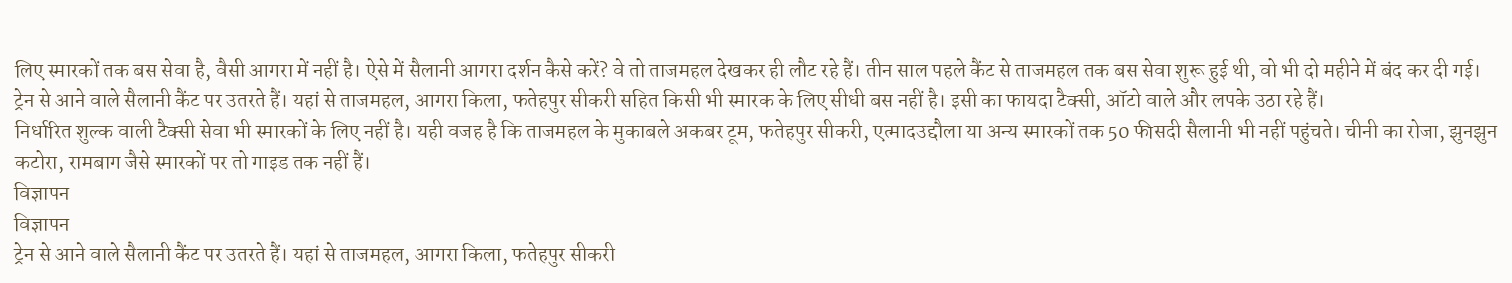लिए स्मारकों तक बस सेवा है, वैसी आगरा में नहीं है। ऐसे में सैलानी आगरा दर्शन कैसे करें? वे तो ताजमहल देखकर ही लौट रहे हैं। तीन साल पहले कैंट से ताजमहल तक बस सेवा शुरू हुई थी, वो भी दो महीने में बंद कर दी गई।
ट्रेन से आने वाले सैलानी कैंट पर उतरते हैं। यहां से ताजमहल, आगरा किला, फतेहपुर सीकरी सहित किसी भी स्मारक के लिए सीधी बस नहीं है। इसी का फायदा टैक्सी, ऑटो वाले और लपके उठा रहे हैं।
निर्धारित शुल्क वाली टैक्सी सेवा भी स्मारकों के लिए नहीं है। यही वजह है कि ताजमहल के मुकाबले अकबर टूम, फतेहपुर सीकरी, एत्मादउद्दौला या अन्य स्मारकों तक 50 फीसदी सैलानी भी नहीं पहुंचते। चीनी का रोजा, झुनझुन कटोरा, रामबाग जैसे स्मारकों पर तो गाइड तक नहीं हैं।
विज्ञापन
विज्ञापन
ट्रेन से आने वाले सैलानी कैंट पर उतरते हैं। यहां से ताजमहल, आगरा किला, फतेहपुर सीकरी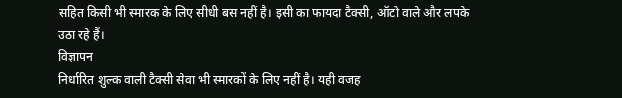सहित किसी भी स्मारक के लिए सीधी बस नहीं है। इसी का फायदा टैक्सी, ऑटो वाले और लपके उठा रहे हैं।
विज्ञापन
निर्धारित शुल्क वाली टैक्सी सेवा भी स्मारकों के लिए नहीं है। यही वजह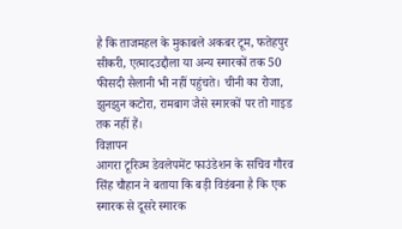है कि ताजमहल के मुकाबले अकबर टूम, फतेहपुर सीकरी, एत्मादउद्दौला या अन्य स्मारकों तक 50 फीसदी सैलानी भी नहीं पहुंचते। चीनी का रोजा, झुनझुन कटोरा, रामबाग जैसे स्मारकों पर तो गाइड तक नहीं हैं।
विज्ञापन
आगरा टूरिज्म डेवलेपमेंट फाउंडेशन के सचिव गौरव सिंह चौहान ने बताया कि बड़ी विडंबना है कि एक स्मारक से दूसरे स्मारक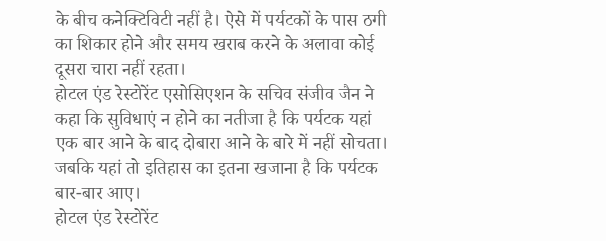के बीच कनेक्टिविटी नहीं है। ऐसे में पर्यटकों के पास ठगी का शिकार होने और समय खराब करने के अलावा कोई दूसरा चारा नहीं रहता।
होटल एंड रेस्टोरेंट एसोसिएशन के सचिव संजीव जैन ने कहा कि सुविधाएं न होने का नतीजा है कि पर्यटक यहां एक बार आने के बाद दोबारा आने के बारे में नहीं सोचता। जबकि यहां तो इतिहास का इतना खजाना है कि पर्यटक बार-बार आए।
होटल एंड रेस्टोरेंट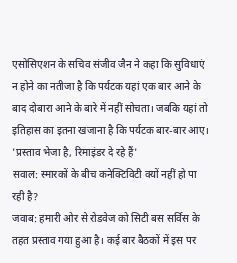एसोसिएशन के सचिव संजीव जैन ने कहा कि सुविधाएं न होने का नतीजा है कि पर्यटक यहां एक बार आने के बाद दोबारा आने के बारे में नहीं सोचता। जबकि यहां तो इतिहास का इतना खजाना है कि पर्यटक बार-बार आए।
'प्रस्ताव भेजा है, रिमाइंडर दे रहे हैं'
सवाल: स्मारकों के बीच कनेक्टिविटी क्यों नहीं हो पा रही है?
जवाब: हमारी ओर से रोडवेज को सिटी बस सर्विस के तहत प्रस्ताव गया हुआ है। कई बार बैठकों में इस पर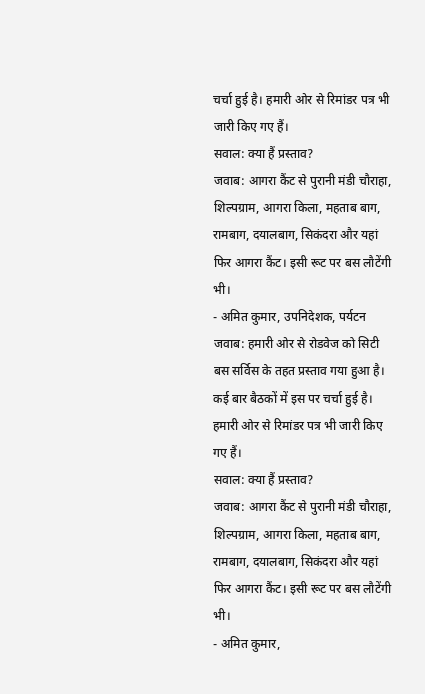चर्चा हुई है। हमारी ओर से रिमांडर पत्र भी जारी किए गए हैं।
सवाल: क्या हैं प्रस्ताव?
जवाब: आगरा कैंट से पुरानी मंडी चौराहा, शिल्पग्राम, आगरा किला, महताब बाग, रामबाग, दयालबाग, सिकंदरा और यहां फिर आगरा कैंट। इसी रूट पर बस लौटेंगी भी।
- अमित कुमार, उपनिदेशक, पर्यटन
जवाब: हमारी ओर से रोडवेज को सिटी बस सर्विस के तहत प्रस्ताव गया हुआ है। कई बार बैठकों में इस पर चर्चा हुई है। हमारी ओर से रिमांडर पत्र भी जारी किए गए हैं।
सवाल: क्या हैं प्रस्ताव?
जवाब: आगरा कैंट से पुरानी मंडी चौराहा, शिल्पग्राम, आगरा किला, महताब बाग, रामबाग, दयालबाग, सिकंदरा और यहां फिर आगरा कैंट। इसी रूट पर बस लौटेंगी भी।
- अमित कुमार,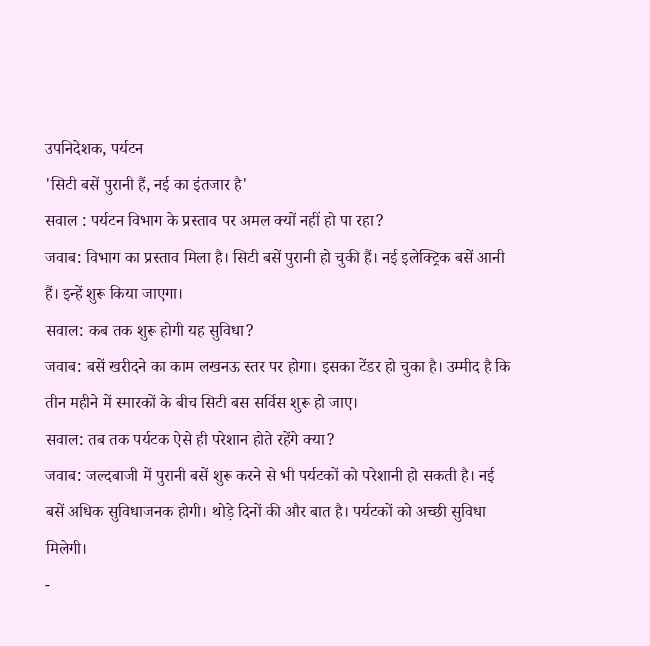उपनिदेशक, पर्यटन
'सिटी बसें पुरानी हैं, नई का इंतजार है'
सवाल : पर्यटन विभाग के प्रस्ताव पर अमल क्यों नहीं हो पा रहा?
जवाब: विभाग का प्रस्ताव मिला है। सिटी बसें पुरानी हो चुकी हैं। नई इलेक्ट्रिक बसें आनी हैं। इन्हें शुरू किया जाएगा।
सवाल: कब तक शुरू होगी यह सुविधा?
जवाब: बसें खरीदने का काम लखनऊ स्तर पर होगा। इसका टेंडर हो चुका है। उम्मीद है कि तीन महीने में स्मारकों के बीच सिटी बस सर्विस शुरू हो जाए।
सवाल: तब तक पर्यटक ऐसे ही परेशान होते रहेंगे क्या?
जवाब: जल्दबाजी में पुरानी बसें शुरू करने से भी पर्यटकों को परेशानी हो सकती है। नई बसें अधिक सुविधाजनक होगी। थोड़े दिनों की और बात है। पर्यटकों को अच्छी सुविधा मिलेगी।
-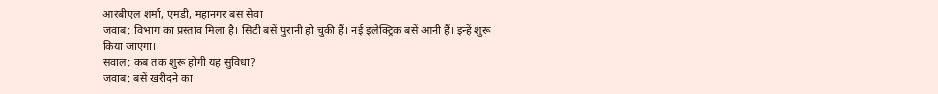आरबीएल शर्मा, एमडी, महानगर बस सेवा
जवाब: विभाग का प्रस्ताव मिला है। सिटी बसें पुरानी हो चुकी हैं। नई इलेक्ट्रिक बसें आनी हैं। इन्हें शुरू किया जाएगा।
सवाल: कब तक शुरू होगी यह सुविधा?
जवाब: बसें खरीदने का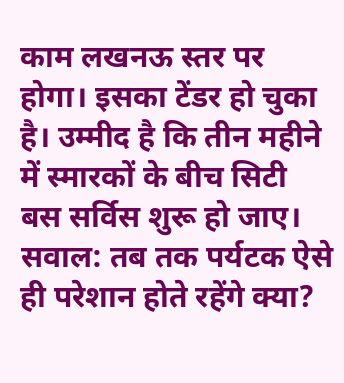काम लखनऊ स्तर पर होगा। इसका टेंडर हो चुका है। उम्मीद है कि तीन महीने में स्मारकों के बीच सिटी बस सर्विस शुरू हो जाए।
सवाल: तब तक पर्यटक ऐसे ही परेशान होते रहेंगे क्या?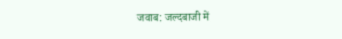जवाब: जल्दबाजी में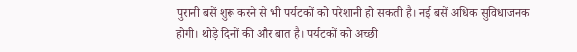पुरानी बसें शुरू करने से भी पर्यटकों को परेशानी हो सकती है। नई बसें अधिक सुविधाजनक होगी। थोड़े दिनों की और बात है। पर्यटकों को अच्छी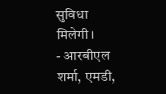सुविधा मिलेगी।
- आरबीएल शर्मा, एमडी,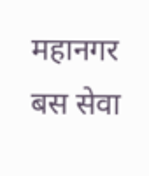महानगर बस सेवा